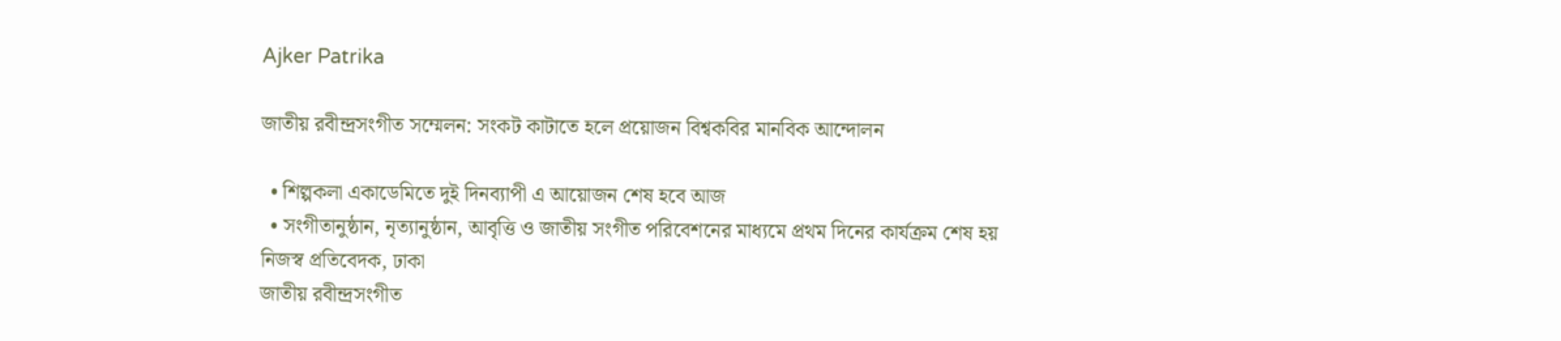Ajker Patrika

জাতীয় রবীন্দ্রসংগীত সম্মেলন: সংকট কাটাতে হলে প্রয়োজন বিশ্বকবির মানবিক আন্দোলন

  • শিল্পকলা একাডেমিতে দুই দিনব্যাপী এ আয়োজন শেষ হবে আজ
  • সংগীতানুষ্ঠান, নৃত্যানুষ্ঠান, আবৃত্তি ও জাতীয় সংগীত পরিবেশনের মাধ্যমে প্রথম দিনের কার্যক্রম শেষ হয়
নিজস্ব প্রতিবেদক, ঢাকা
জাতীয় রবীন্দ্রসংগীত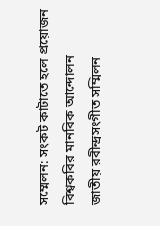সম্মেলন: সংকট কাটাতে হলে প্রয়োজন বিশ্বকবির মানবিক আন্দোলন
জাতীয় রবীন্দ্রসংগীত সম্মিলন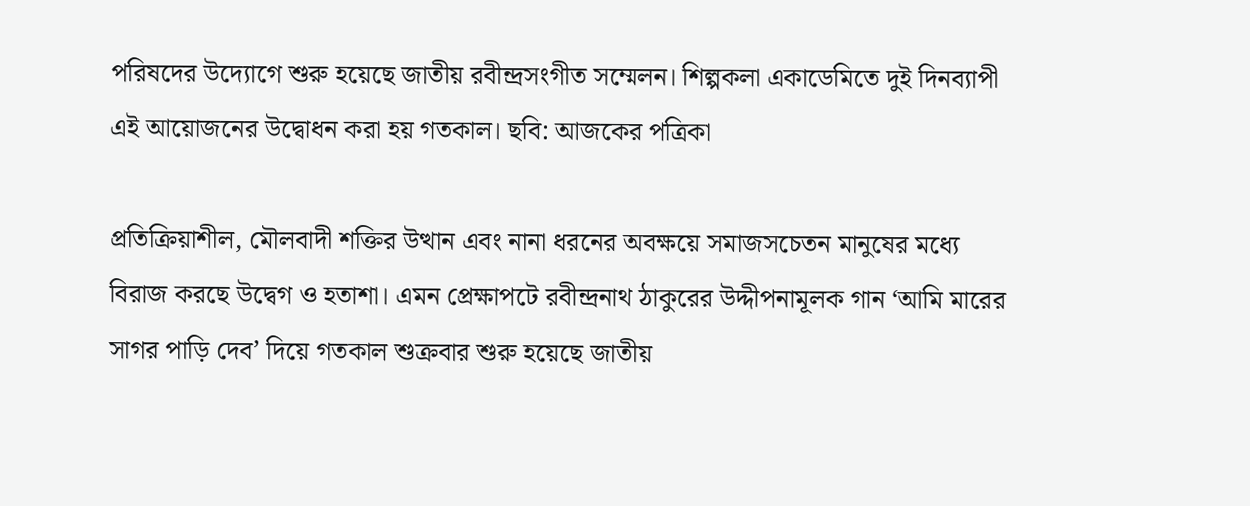পরিষদের উদ্যোগে শুরু হয়েছে জাতীয় রবীন্দ্রসংগীত সম্মেলন। শিল্পকলা একাডেমিতে দুই দিনব্যাপী এই আয়োজনের উদ্বোধন করা হয় গতকাল। ছবি: আজকের পত্রিকা

প্রতিক্রিয়াশীল, মৌলবাদী শক্তির উত্থান এবং নানা ধরনের অবক্ষয়ে সমাজসচেতন মানুষের মধ্যে বিরাজ করছে উদ্বেগ ও হতাশা। এমন প্রেক্ষাপটে রবীন্দ্রনাথ ঠাকুরের উদ্দীপনামূলক গান ‘আমি মারের সাগর পাড়ি দেব’ দিয়ে গতকাল শুক্রবার শুরু হয়েছে জাতীয়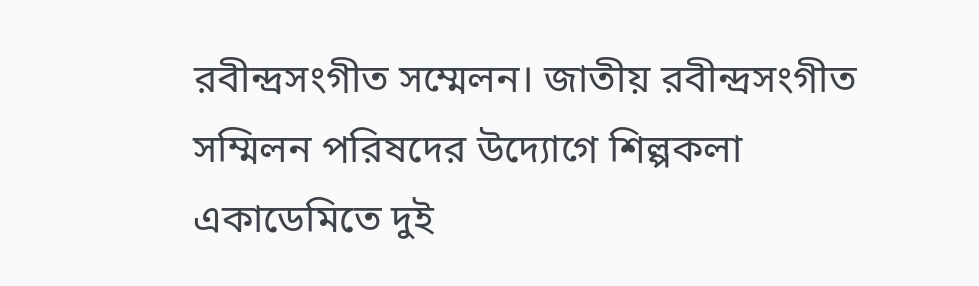রবীন্দ্রসংগীত সম্মেলন। জাতীয় রবীন্দ্রসংগীত সম্মিলন পরিষদের উদ্যোগে শিল্পকলা একাডেমিতে দুই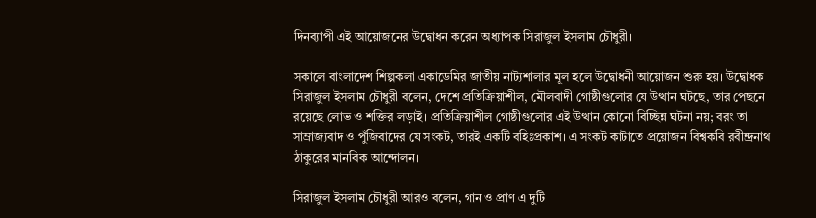দিনব্যাপী এই আয়োজনের উদ্বোধন করেন অধ্যাপক সিরাজুল ইসলাম চৌধুরী।

সকালে বাংলাদেশ শিল্পকলা একাডেমির জাতীয় নাট্যশালার মূল হলে উদ্বোধনী আয়োজন শুরু হয়। উদ্বোধক সিরাজুল ইসলাম চৌধুরী বলেন, দেশে প্রতিক্রিয়াশীল, মৌলবাদী গোষ্ঠীগুলোর যে উত্থান ঘটছে, তার পেছনে রয়েছে লোভ ও শক্তির লড়াই। প্রতিক্রিয়াশীল গোষ্ঠীগুলোর এই উত্থান কোনো বিচ্ছিন্ন ঘটনা নয়; বরং তা সাম্রাজ্যবাদ ও পুঁজিবাদের যে সংকট, তারই একটি বহিঃপ্রকাশ। এ সংকট কাটাতে প্রয়োজন বিশ্বকবি রবীন্দ্রনাথ ঠাকুরের মানবিক আন্দোলন।

সিরাজুল ইসলাম চৌধুরী আরও বলেন, গান ও প্রাণ এ দুটি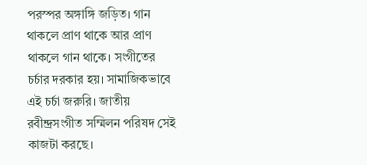পরস্পর অঙ্গাঙ্গি জড়িত। গান থাকলে প্রাণ থাকে আর প্রাণ থাকলে গান থাকে। সংগীতের চর্চার দরকার হয়। সামাজিকভাবে এই চর্চা জরুরি। জাতীয় রবীন্দ্রসংগীত সম্মিলন পরিষদ সেই কাজটা করছে।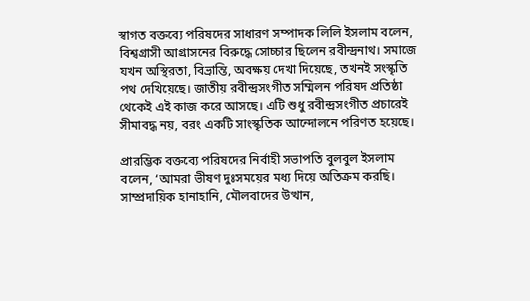স্বাগত বক্তব্যে পরিষদের সাধারণ সম্পাদক লিলি ইসলাম বলেন, বিশ্বগ্রাসী আগ্রাসনের বিরুদ্ধে সোচ্চার ছিলেন রবীন্দ্রনাথ। সমাজে যখন অস্থিরতা, বিভ্রান্তি, অবক্ষয় দেখা দিয়েছে, তখনই সংস্কৃতি পথ দেখিয়েছে। জাতীয় রবীন্দ্রসংগীত সম্মিলন পরিষদ প্রতিষ্ঠা থেকেই এই কাজ করে আসছে। এটি শুধু রবীন্দ্রসংগীত প্রচারেই সীমাবদ্ধ নয়, বরং একটি সাংস্কৃতিক আন্দোলনে পরিণত হয়েছে।

প্রারম্ভিক বক্তব্যে পরিষদের নির্বাহী সভাপতি বুলবুল ইসলাম বলেন, ‘আমরা ভীষণ দুঃসময়ের মধ্য দিয়ে অতিক্রম করছি। সাম্প্রদায়িক হানাহানি, মৌলবাদের উত্থান,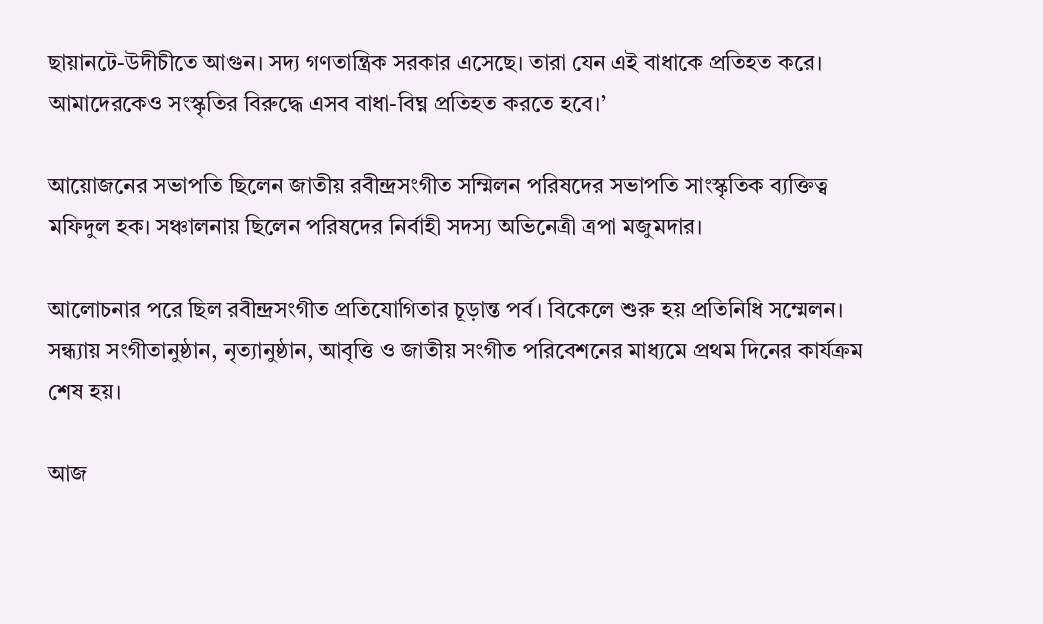ছায়ানটে-উদীচীতে আগুন। সদ্য গণতান্ত্রিক সরকার এসেছে। তারা যেন এই বাধাকে প্রতিহত করে। আমাদেরকেও সংস্কৃতির বিরুদ্ধে এসব বাধা-বিঘ্ন প্রতিহত করতে হবে।’

আয়োজনের সভাপতি ছিলেন জাতীয় রবীন্দ্রসংগীত সম্মিলন পরিষদের সভাপতি সাংস্কৃতিক ব্যক্তিত্ব মফিদুল হক। সঞ্চালনায় ছিলেন পরিষদের নির্বাহী সদস্য অভিনেত্রী ত্রপা মজুমদার।

আলোচনার পরে ছিল রবীন্দ্রসংগীত প্রতিযোগিতার চূড়ান্ত পর্ব। বিকেলে শুরু হয় প্রতিনিধি সম্মেলন। সন্ধ্যায় সংগীতানুষ্ঠান, নৃত্যানুষ্ঠান, আবৃত্তি ও জাতীয় সংগীত পরিবেশনের মাধ্যমে প্রথম দিনের কার্যক্রম শেষ হয়।

আজ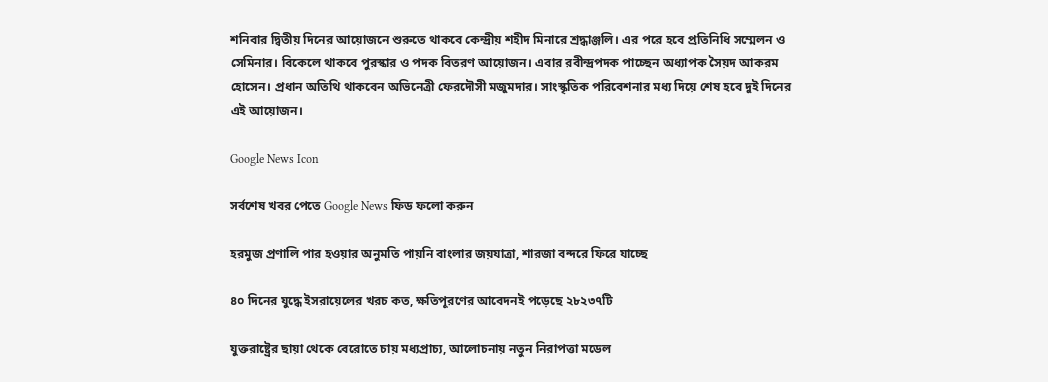শনিবার দ্বিতীয় দিনের আয়োজনে শুরুতে থাকবে কেন্দ্রীয় শহীদ মিনারে শ্রদ্ধাঞ্জলি। এর পরে হবে প্রতিনিধি সম্মেলন ও সেমিনার। বিকেলে থাকবে পুরস্কার ও পদক বিতরণ আয়োজন। এবার রবীন্দ্রপদক পাচ্ছেন অধ্যাপক সৈয়দ আকরম হোসেন। প্রধান অতিথি থাকবেন অভিনেত্রী ফেরদৌসী মজুমদার। সাংস্কৃতিক পরিবেশনার মধ্য দিয়ে শেষ হবে দুই দিনের এই আয়োজন।

Google News Icon

সর্বশেষ খবর পেতে Google News ফিড ফলো করুন

হরমুজ প্রণালি পার হওয়ার অনুমতি পায়নি বাংলার জয়যাত্রা, শারজা বন্দরে ফিরে যাচ্ছে

৪০ দিনের যুদ্ধে ইসরায়েলের খরচ কত, ক্ষতিপূরণের আবেদনই পড়েছে ২৮২৩৭টি

যুক্তরাষ্ট্রের ছায়া থেকে বেরোতে চায় মধ্যপ্রাচ্য, আলোচনায় নতুন নিরাপত্তা মডেল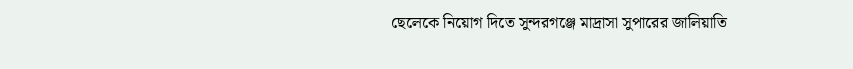ছেলেকে নিয়োগ দিতে সুন্দরগঞ্জে মাদ্রাসা সুপারের জালিয়াতি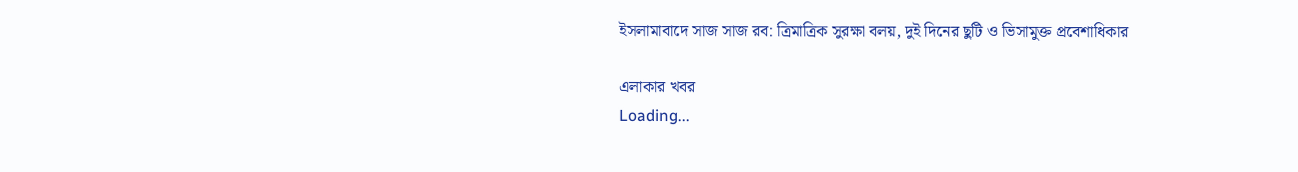ইসলামাবাদে সাজ সাজ রব: ত্রিমাত্রিক সুরক্ষা বলয়, দুই দিনের ছুটি ও ভিসামুক্ত প্রবেশাধিকার

এলাকার খবর
Loading...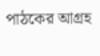পাঠকের আগ্রহ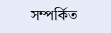সম্পর্কিত